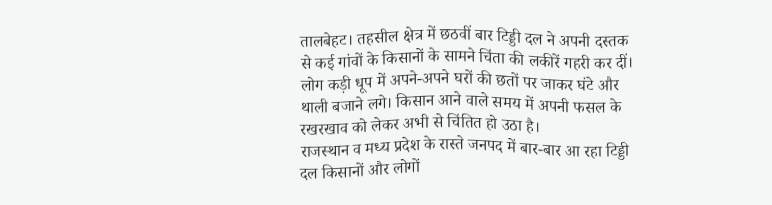तालबेहट। तहसील क्षेत्र में छठवीं बार टिड्डी दल ने अपनी दस्तक से कई गांवों के किसानों के सामने चिंता की लकीरें गहरी कर दीं। लोग कड़ी धूप में अपने-अपने घरों की छतों पर जाकर घंटे और थाली बजाने लगे। किसान आने वाले समय में अपनी फसल के रखरखाव को लेकर अभी से चिंतित हो उठा है।
राजस्थान व मध्य प्रदेश के रास्ते जनपद में बार-बार आ रहा टिड्डी दल किसानों और लोगों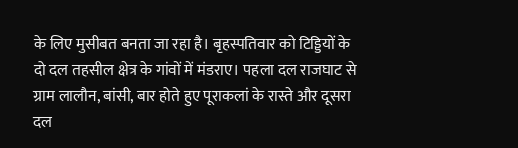के लिए मुसीबत बनता जा रहा है। बृहस्पतिवार को टिड्डियों के दो दल तहसील क्षेत्र के गांवों में मंडराए। पहला दल राजघाट से ग्राम लालौन, बांसी, बार होते हुए पूराकलां के रास्ते और दूसरा दल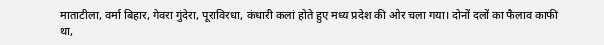माताटीला, वर्मा बिहार, गेवरा गुंदेरा, पूराविरधा, कंधारी कलां होते हुए मध्य प्रदेश की ओर चला गया। दोनों दलों का फैलाव काफी था,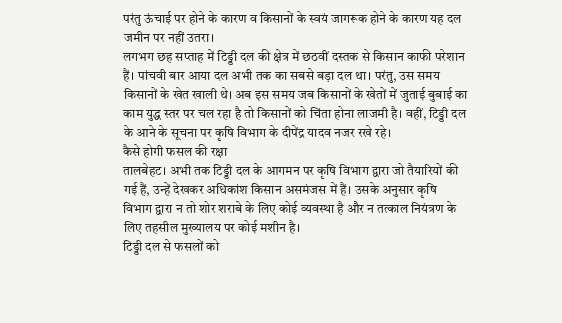परंतु ऊंचाई पर होने के कारण व किसानों के स्वयं जागरूक होने के कारण यह दल जमीन पर नहीं उतरा।
लगभग छह सप्ताह में टिड्डी दल की क्षेत्र में छठवीं दस्तक से किसान काफी परेशान हैं। पांचवी बार आया दल अभी तक का सबसे बड़ा दल था। परंतु, उस समय किसानों के खेत खाली थे। अब इस समय जब किसानों के खेतों में जुताई बुबाई का काम युद्ध स्तर पर चल रहा है तो किसानों को चिंता होना लाजमी है। वहीं, टिड्डी दल के आने के सूचना पर कृषि विभाग के दीपेंद्र यादव नजर रखे रहे।
कैसे होगी फसल की रक्षा
तालबेहट। अभी तक टिड्डी दल के आगमन पर कृषि विभाग द्वारा जो तैयारियों की गई हैं, उन्हें देखकर अधिकांश किसान असमंजस में हैं। उसके अनुसार कृषि विभाग द्वारा न तो शोर शराबे के लिए कोई व्यवस्था है और न तत्काल नियंत्रण के लिए तहसील मुख्यालय पर कोई मशीन है।
टिड्डी दल से फसलों को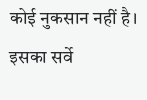कोई नुकसान नहीं है। इसका सर्वे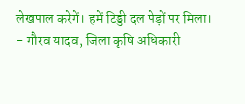लेखपाल करेगें। हमें टिड्डी दल पेड़ों पर मिला।
- गौरव यादव, जिला कृषि अधिकारी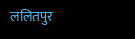ललितपुर